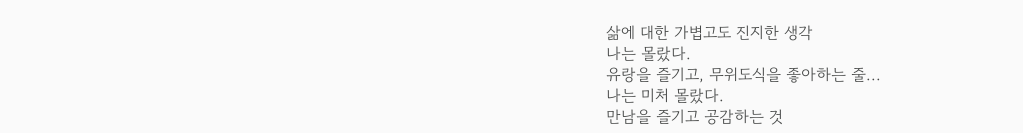삶에 대한 가볍고도 진지한 생각
나는 몰랐다.
유랑을 즐기고, 무위도식을 좋아하는 줄...
나는 미처 몰랐다.
만남을 즐기고 공감하는 것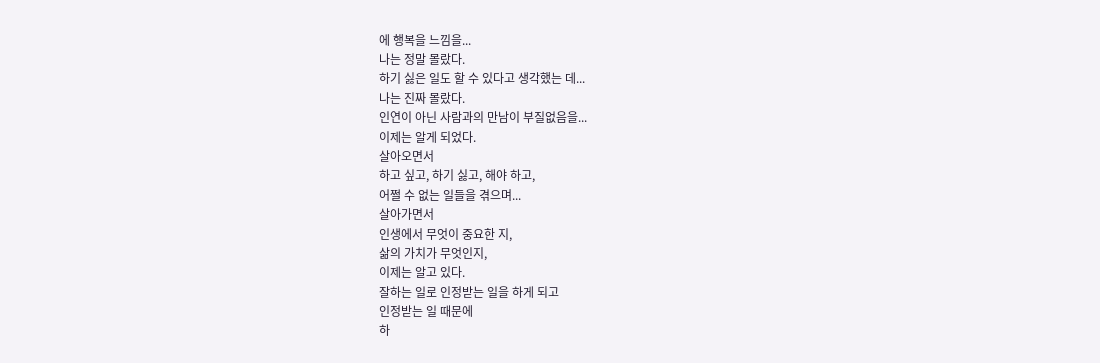에 행복을 느낌을...
나는 정말 몰랐다.
하기 싫은 일도 할 수 있다고 생각했는 데...
나는 진짜 몰랐다.
인연이 아닌 사람과의 만남이 부질없음을...
이제는 알게 되었다.
살아오면서
하고 싶고, 하기 싫고, 해야 하고,
어쩔 수 없는 일들을 겪으며...
살아가면서
인생에서 무엇이 중요한 지,
삶의 가치가 무엇인지,
이제는 알고 있다.
잘하는 일로 인정받는 일을 하게 되고
인정받는 일 때문에
하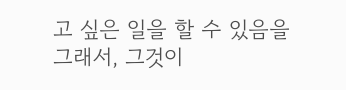고 싶은 일을 할 수 있음을
그래서, 그것이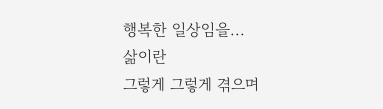행복한 일상임을...
삶이란
그렇게 그렇게 겪으며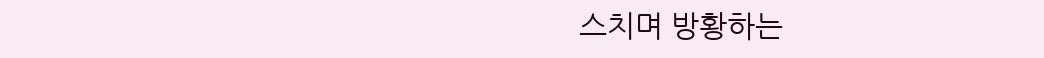스치며 방황하는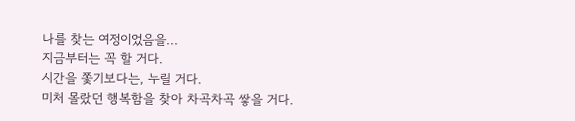나를 찾는 여정이었음을...
지금부터는 꼭 할 거다.
시간을 쫓기보다는, 누릴 거다.
미처 몰랐던 행복함을 찾아 차곡차곡 쌓을 거다.